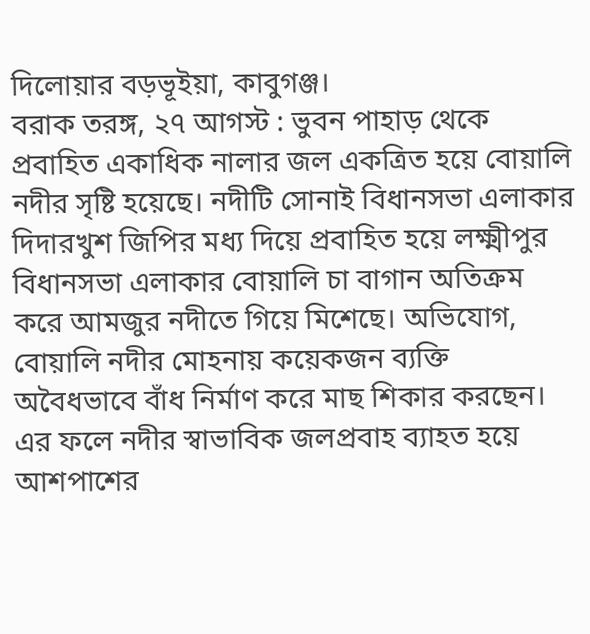দিলোয়ার বড়ভূইয়া, কাবুগঞ্জ।
বরাক তরঙ্গ, ২৭ আগস্ট : ভুবন পাহাড় থেকে প্রবাহিত একাধিক নালার জল একত্রিত হয়ে বোয়ালি নদীর সৃষ্টি হয়েছে। নদীটি সোনাই বিধানসভা এলাকার দিদারখুশ জিপির মধ্য দিয়ে প্রবাহিত হয়ে লক্ষ্মীপুর বিধানসভা এলাকার বোয়ালি চা বাগান অতিক্রম করে আমজুর নদীতে গিয়ে মিশেছে। অভিযোগ, বোয়ালি নদীর মোহনায় কয়েকজন ব্যক্তি অবৈধভাবে বাঁধ নির্মাণ করে মাছ শিকার করছেন। এর ফলে নদীর স্বাভাবিক জলপ্রবাহ ব্যাহত হয়ে আশপাশের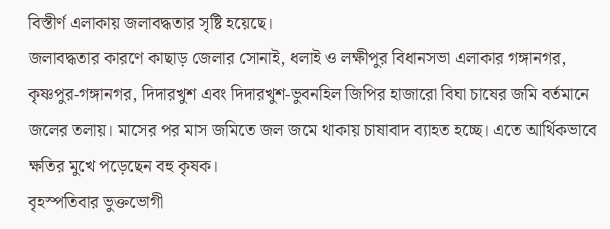বিস্তীর্ণ এলাকায় জলাবদ্ধতার সৃষ্টি হয়েছে।
জলাবদ্ধতার কারণে কাছাড় জেলার সোনাই, ধলাই ও লক্ষীপুর বিধানসভা এলাকার গঙ্গানগর, কৃষ্ণপুর-গঙ্গানগর, দিদারখুশ এবং দিদারখুশ-ভুবনহিল জিপির হাজারো বিঘা চাষের জমি বর্তমানে জলের তলায়। মাসের পর মাস জমিতে জল জমে থাকায় চাষাবাদ ব্যাহত হচ্ছে। এতে আর্থিকভাবে ক্ষতির মুখে পড়েছেন বহু কৃষক।
বৃহস্পতিবার ভুক্তভোগী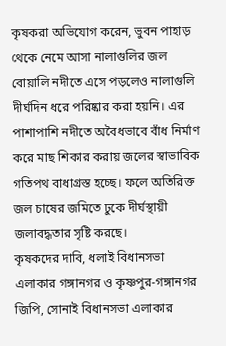কৃষকরা অভিযোগ করেন, ভুবন পাহাড় থেকে নেমে আসা নালাগুলির জল বোয়ালি নদীতে এসে পড়লেও নালাগুলি দীর্ঘদিন ধরে পরিষ্কার করা হয়নি। এর পাশাপাশি নদীতে অবৈধভাবে বাঁধ নির্মাণ করে মাছ শিকার করায় জলের স্বাভাবিক গতিপথ বাধাগ্রস্ত হচ্ছে। ফলে অতিরিক্ত জল চাষের জমিতে ঢুকে দীর্ঘস্থায়ী জলাবদ্ধতার সৃষ্টি করছে।
কৃষকদের দাবি, ধলাই বিধানসভা এলাকার গঙ্গানগর ও কৃষ্ণপুর-গঙ্গানগর জিপি, সোনাই বিধানসভা এলাকার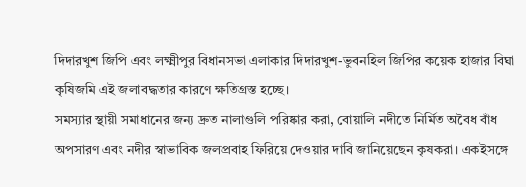দিদারখুশ জিপি এবং লক্ষ্মীপুর বিধানসভা এলাকার দিদারখুশ-ভুবনহিল জিপির কয়েক হাজার বিঘা কৃষিজমি এই জলাবদ্ধতার কারণে ক্ষতিগ্রস্ত হচ্ছে।
সমস্যার স্থায়ী সমাধানের জন্য দ্রুত নালাগুলি পরিষ্কার করা, বোয়ালি নদীতে নির্মিত অবৈধ বাঁধ অপসারণ এবং নদীর স্বাভাবিক জলপ্রবাহ ফিরিয়ে দেওয়ার দাবি জানিয়েছেন কৃষকরা। একইসঙ্গে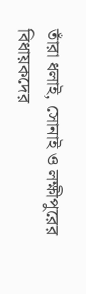তাঁরা ধলাই, সোনাই ও লক্ষীপুরের বিধায়কদের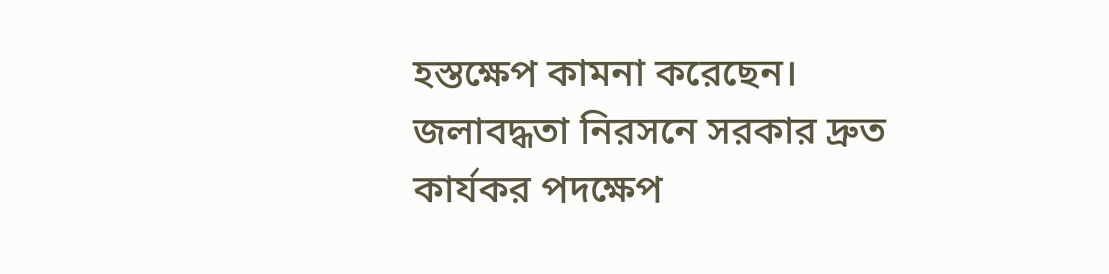হস্তক্ষেপ কামনা করেছেন। জলাবদ্ধতা নিরসনে সরকার দ্রুত কার্যকর পদক্ষেপ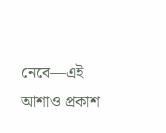নেবে—এই আশাও প্রকাশ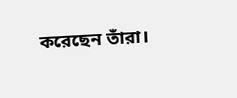করেছেন তাঁরা।